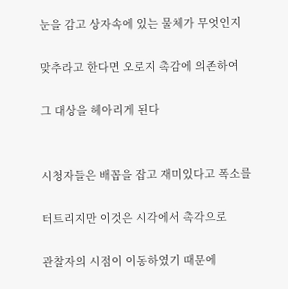눈을 감고 상자속에 있는 물체가 무엇인지

맞추라고 한다면 오로지 촉감에 의존하여

그 대상을 헤아리게 된다


시청자들은 배꼽을 잡고 재미있다고 폭소를

터트리지만 이것은 시각에서 촉각으로

관찰자의 시점이 이동하였기 때문에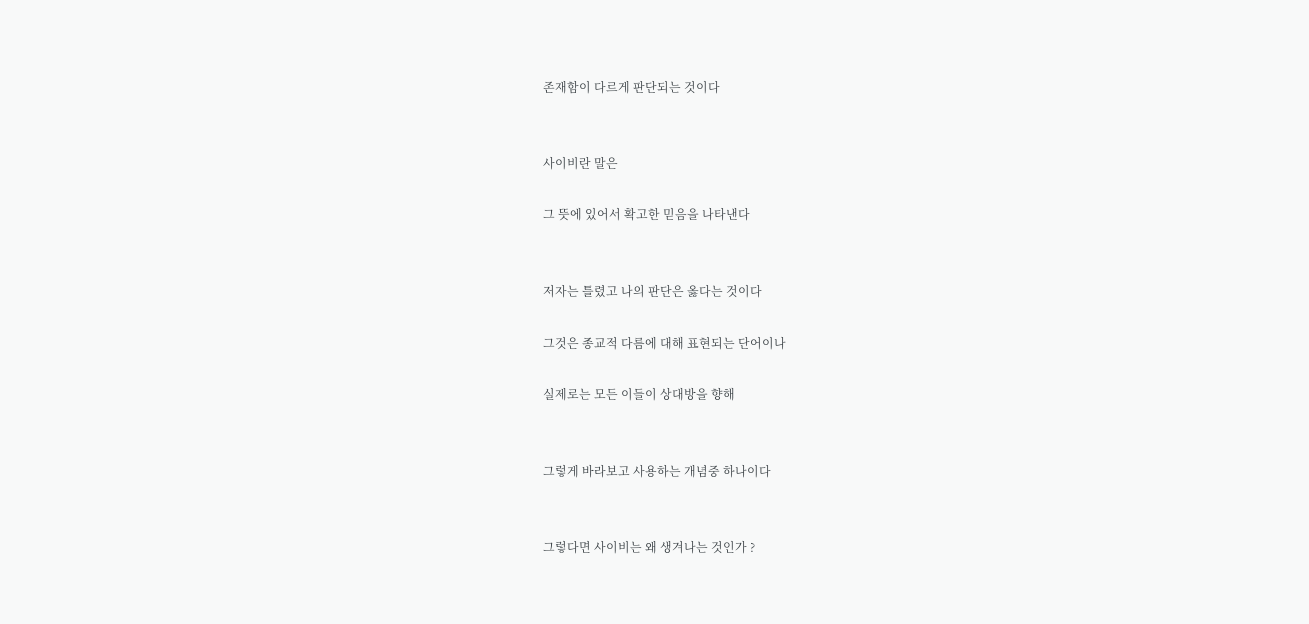존재함이 다르게 판단되는 것이다


사이비란 말은

그 뜻에 있어서 확고한 믿음을 나타낸다


저자는 틀렸고 나의 판단은 옳다는 것이다

그것은 종교적 다름에 대해 표현되는 단어이나

실제로는 모든 이들이 상대방을 향해


그렇게 바라보고 사용하는 개념중 하나이다


그렇다면 사이비는 왜 생겨나는 것인가 ?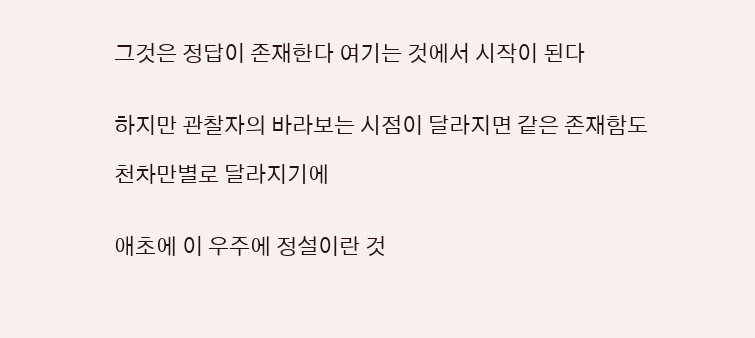그것은 정답이 존재한다 여기는 것에서 시작이 된다


하지만 관찰자의 바라보는 시점이 달라지면 같은 존재함도

천차만별로 달라지기에


애초에 이 우주에 정설이란 것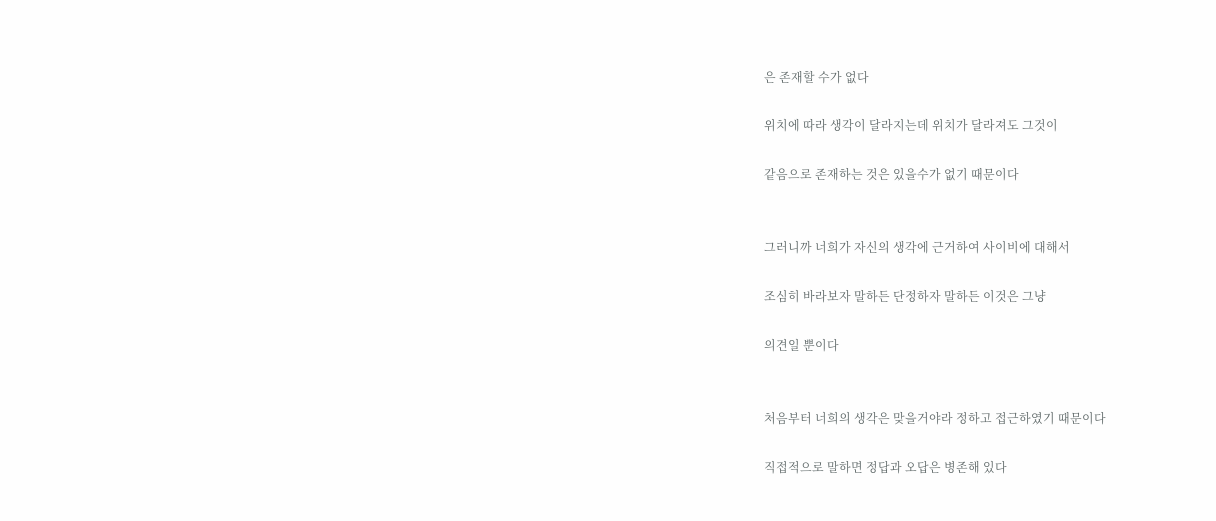은 존재할 수가 없다

위치에 따라 생각이 달라지는데 위치가 달라져도 그것이

같음으로 존재하는 것은 있을수가 없기 때문이다


그러니까 너희가 자신의 생각에 근거하여 사이비에 대해서

조심히 바라보자 말하든 단정하자 말하든 이것은 그냥

의견일 뿐이다


처음부터 너희의 생각은 맞을거야라 정하고 접근하였기 때문이다

직접적으로 말하면 정답과 오답은 병존해 있다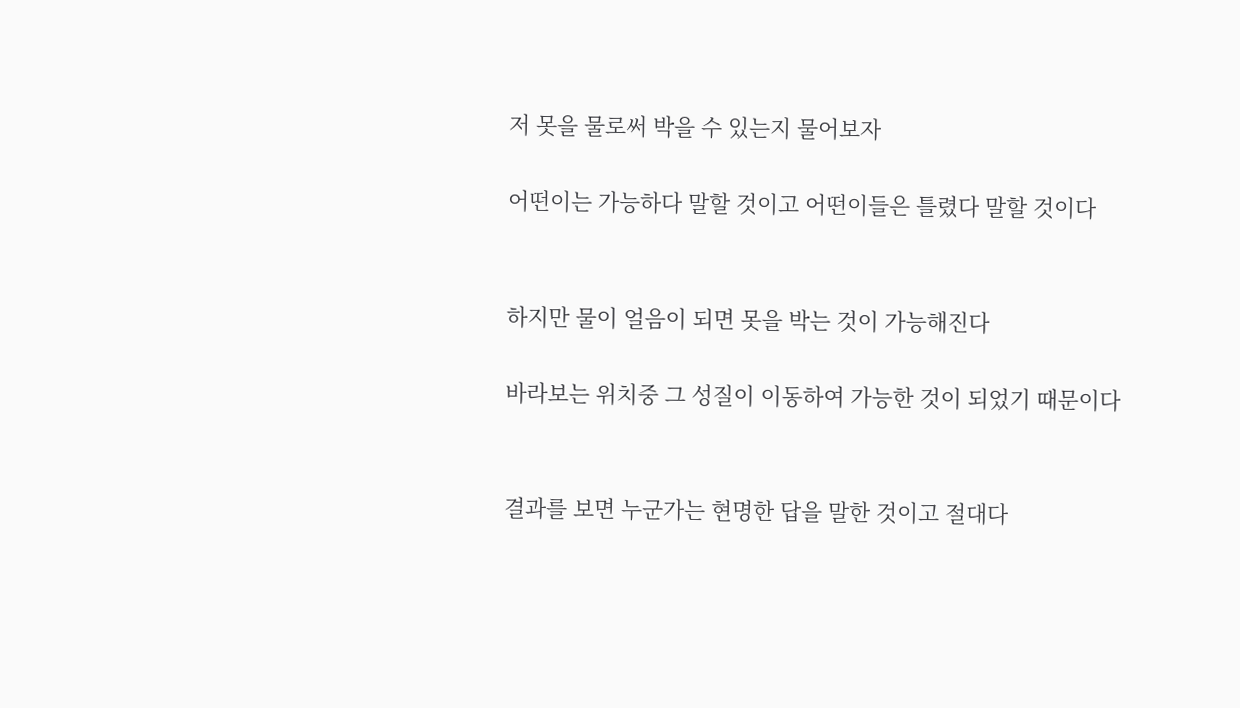저 못을 물로써 박을 수 있는지 물어보자

어떤이는 가능하다 말할 것이고 어떤이들은 틀렸다 말할 것이다


하지만 물이 얼음이 되면 못을 박는 것이 가능해진다

바라보는 위치중 그 성질이 이동하여 가능한 것이 되었기 때문이다


결과를 보면 누군가는 현명한 답을 말한 것이고 절대다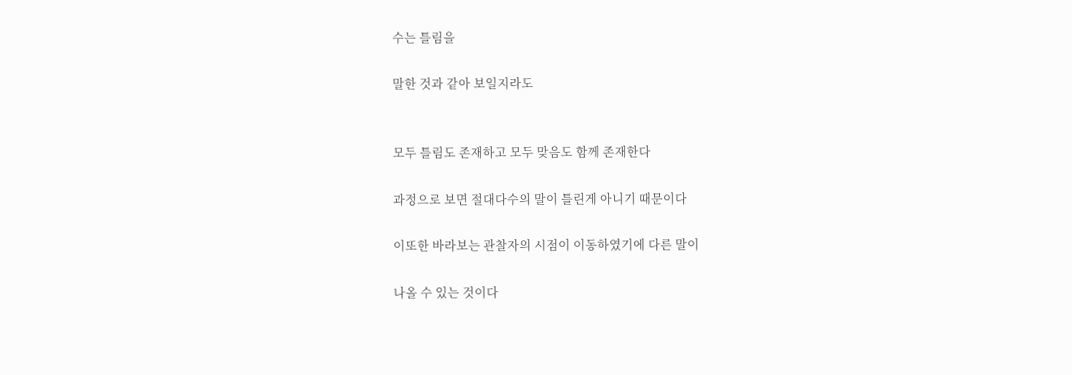수는 틀림을

말한 것과 같아 보일지라도


모두 틀림도 존재하고 모두 맞음도 함께 존재한다

과정으로 보면 절대다수의 말이 틀린게 아니기 때문이다

이또한 바라보는 관찰자의 시점이 이동하였기에 다른 말이

나올 수 있는 것이다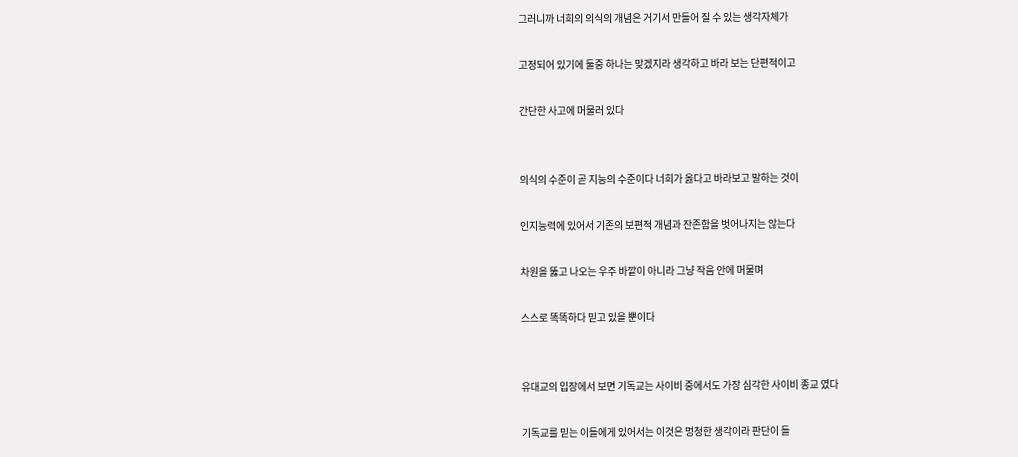그러니까 너희의 의식의 개념은 거기서 만들어 질 수 있는 생각자체가

고정되어 있기에 둘중 하나는 맞겠지라 생각하고 바라 보는 단편적이고

간단한 사고에 머물러 있다


의식의 수준이 곧 지능의 수준이다 너희가 옳다고 바라보고 말하는 것이

인지능력에 있어서 기존의 보편적 개념과 잔존함을 벗어나지는 않는다

차원을 뚫고 나오는 우주 바깥이 아니라 그냥 작음 안에 머물며

스스로 똑똑하다 믿고 있을 뿐이다


유대교의 입장에서 보면 기독교는 사이비 중에서도 가장 심각한 사이비 종교 였다

기독교를 믿는 이들에게 있어서는 이것은 멍청한 생각이라 판단이 들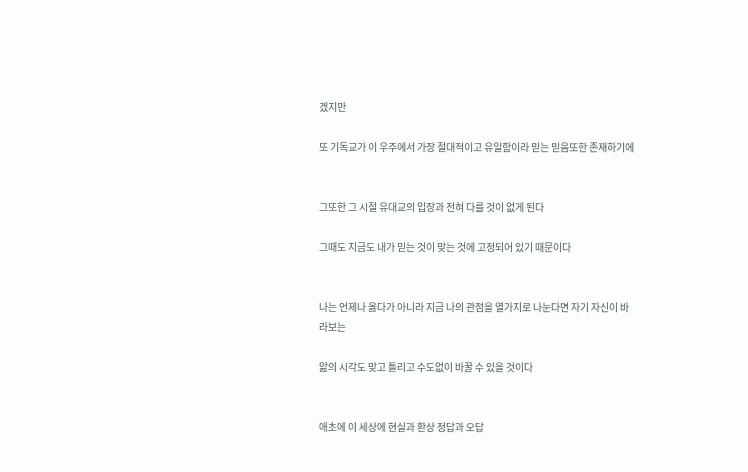겠지만

또 기독교가 이 우주에서 가장 절대적이고 유일함이라 믿는 믿음또한 존재하기에


그또한 그 시절 유대교의 입장과 전혀 다를 것이 없게 된다

그때도 지금도 내가 믿는 것이 맞는 것에 고정되어 있기 때문이다


나는 언제나 옳다가 아니라 지금 나의 관점을 열가지로 나눈다면 자기 자신이 바라보는

앎의 시각도 맞고 틀리고 수도없이 바꿀 수 있을 것이다


애초에 이 세상에 현실과 환상 정답과 오답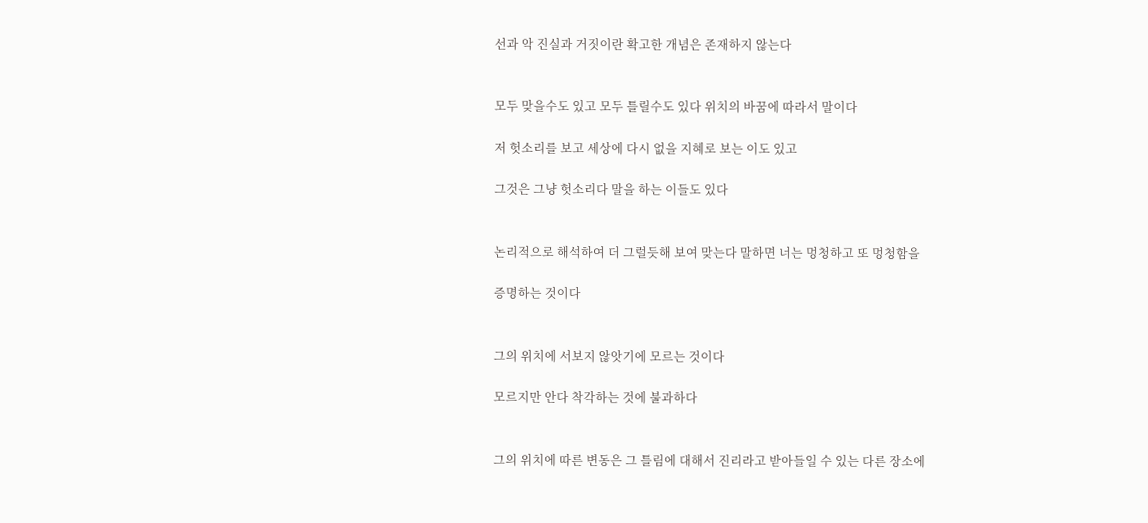선과 악 진실과 거짓이란 확고한 개념은 존재하지 않는다


모두 맞을수도 있고 모두 틀릴수도 있다 위치의 바꿈에 따라서 말이다

저 헛소리를 보고 세상에 다시 없을 지혜로 보는 이도 있고

그것은 그냥 헛소리다 말을 하는 이들도 있다


논리적으로 해석하여 더 그럴듯해 보여 맞는다 말하면 너는 멍청하고 또 멍청함을

증명하는 것이다


그의 위치에 서보지 않앗기에 모르는 것이다

모르지만 안다 착각하는 것에 불과하다


그의 위치에 따른 변동은 그 틀림에 대해서 진리라고 받아들일 수 있는 다른 장소에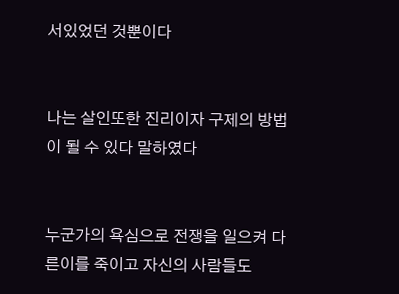서있었던 것뿐이다


나는 살인또한 진리이자 구제의 방법이 될 수 있다 말하였다


누군가의 욕심으로 전쟁을 일으켜 다른이를 죽이고 자신의 사람들도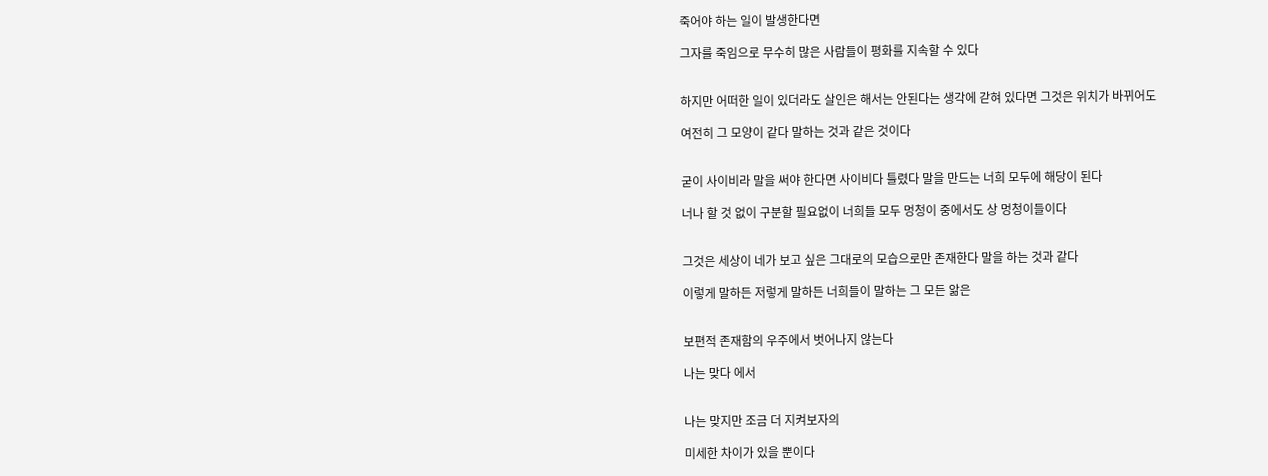죽어야 하는 일이 발생한다면

그자를 죽임으로 무수히 많은 사람들이 평화를 지속할 수 있다


하지만 어떠한 일이 있더라도 살인은 해서는 안된다는 생각에 갇혀 있다면 그것은 위치가 바뀌어도

여전히 그 모양이 같다 말하는 것과 같은 것이다


굳이 사이비라 말을 써야 한다면 사이비다 틀렸다 말을 만드는 너희 모두에 해당이 된다

너나 할 것 없이 구분할 필요없이 너희들 모두 멍청이 중에서도 상 멍청이들이다


그것은 세상이 네가 보고 싶은 그대로의 모습으로만 존재한다 말을 하는 것과 같다

이렇게 말하든 저렇게 말하든 너희들이 말하는 그 모든 앎은


보편적 존재함의 우주에서 벗어나지 않는다

나는 맞다 에서


나는 맞지만 조금 더 지켜보자의

미세한 차이가 있을 뿐이다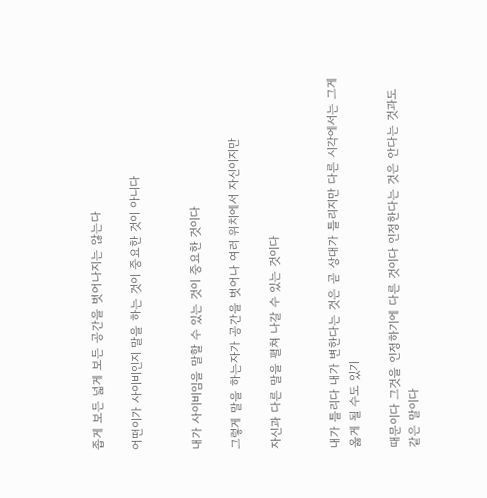좁게 보든 넓게 보든 공간을 벗어나지는 않는다

어떤이가 사이비인지 말을 하는 것이 중요한 것이 아니다


내가 사이비임을 말할 수 있는 것이 중요한 것이다

그렇게 말을 하는자가 공간을 벗어나 여러 위치에서 자신이지만

자신과 다른 말을 펼쳐 나갈 수 있는 것이다


내가 틀리다 내가 변한다는 것은 곧 상대가 틀리지만 다른 시각에서는 그게 옳게 될 수도 있기

때문이다 그것을 인정하기에 다른 것이다 인정한다는 것은 안다는 것과도 같은 말이다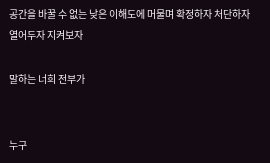공간을 바꿀 수 없는 낮은 이해도에 머물며 확정하자 처단하자 열어두자 지켜보자

말하는 너희 전부가


누구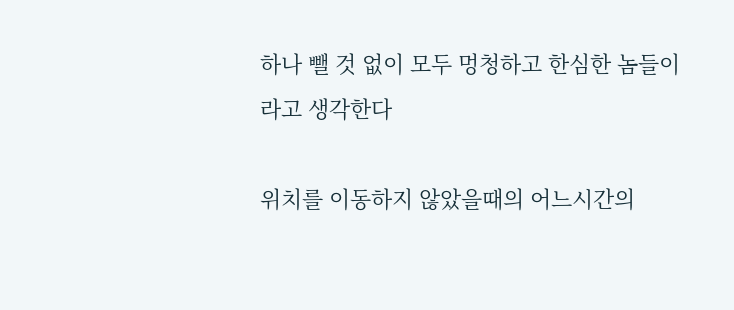하나 뺄 것 없이 모두 멍청하고 한심한 놈들이라고 생각한다

위치를 이동하지 않았을때의 어느시간의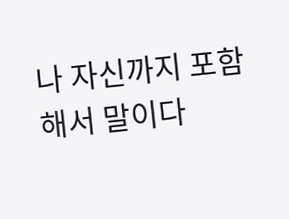나 자신까지 포함해서 말이다